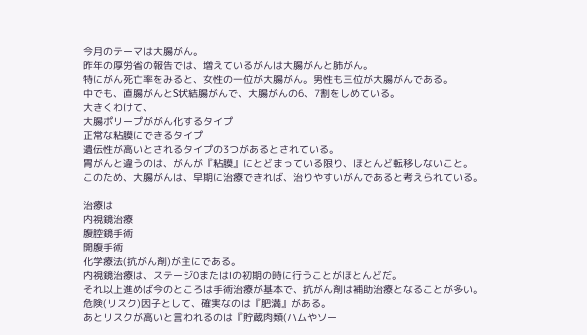今月のテーマは大腸がん。
昨年の厚労省の報告では、増えているがんは大腸がんと肺がん。
特にがん死亡率をみると、女性の一位が大腸がん。男性も三位が大腸がんである。
中でも、直腸がんとS状結腸がんで、大腸がんの6、7割をしめている。
大きくわけて、
大腸ポリープががん化するタイプ
正常な粘膜にできるタイプ
遺伝性が高いとされるタイプの3つがあるとされている。
胃がんと違うのは、がんが『粘膜』にとどまっている限り、ほとんど転移しないこと。
このため、大腸がんは、早期に治療できれば、治りやすいがんであると考えられている。

治療は
内視鏡治療
腹腔鏡手術
開腹手術
化学療法(抗がん剤)が主にである。
内視鏡治療は、ステージ0またはⅠの初期の時に行うことがほとんどだ。
それ以上進めば今のところは手術治療が基本で、抗がん剤は補助治療となることが多い。
危険(リスク)因子として、確実なのは『肥満』がある。
あとリスクが高いと言われるのは『貯蔵肉類(ハムやソー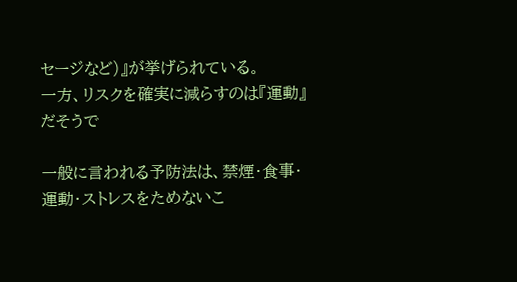セージなど)』が挙げられている。
一方、リスクを確実に減らすのは『運動』だそうで

一般に言われる予防法は、禁煙・食事・運動・ストレスをためないこ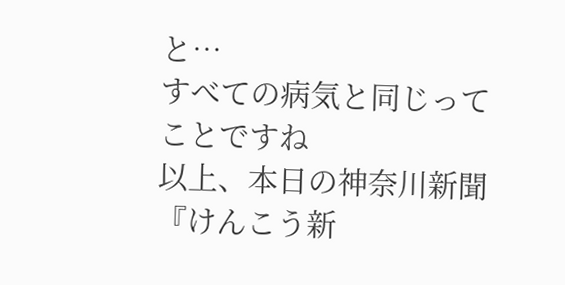と…
すべての病気と同じってことですね
以上、本日の神奈川新聞『けんこう新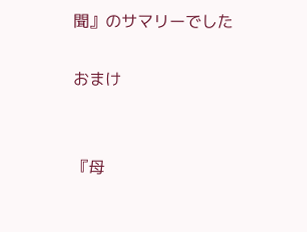聞』のサマリーでした

おまけ


『母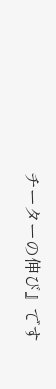チーターの伸び』です